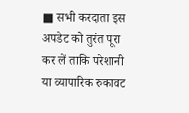■ सभी करदाता इस अपडेट को तुरंत पूरा कर लें ताकि परेशानी या व्यापारिक रुकावट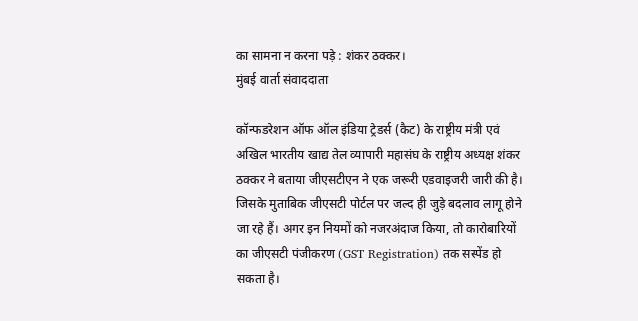का सामना न करना पड़े : शंकर ठक्कर।
मुंबई वार्ता संवाददाता

कॉन्फडरेशन ऑफ ऑल इंडिया ट्रेडर्स (कैट) के राष्ट्रीय मंत्री एवं अखिल भारतीय खाद्य तेल व्यापारी महासंघ के राष्ट्रीय अध्यक्ष शंकर ठक्कर ने बताया जीएसटीएन ने एक जरूरी एडवाइजरी जारी की है। जिसके मुताबिक जीएसटी पोर्टल पर जल्द ही जुड़े बदलाव लागू होने जा रहे हैं। अगर इन नियमों को नजरअंदाज किया, तो कारोबारियों का जीएसटी पंजीकरण (GST Registration) तक सस्पेंड हो सकता है।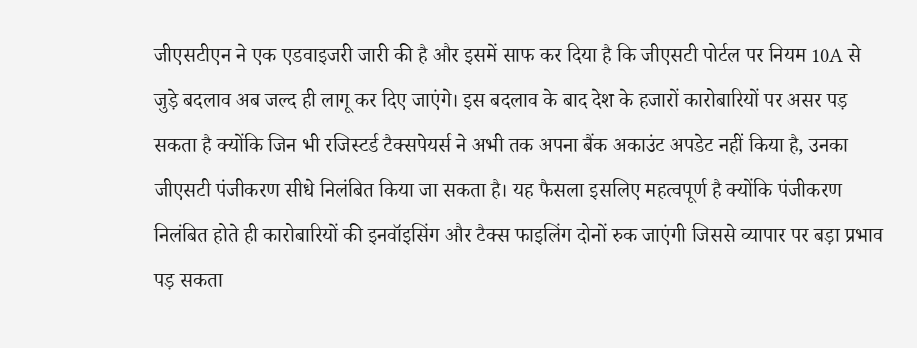जीएसटीएन ने एक एडवाइजरी जारी की है और इसमें साफ कर दिया है कि जीएसटी पोर्टल पर नियम 10A से जुड़े बदलाव अब जल्द ही लागू कर दिए जाएंगे। इस बदलाव के बाद देश के हजारों कारोबारियों पर असर पड़ सकता है क्योंकि जिन भी रजिस्टर्ड टैक्सपेयर्स ने अभी तक अपना बैंक अकाउंट अपडेट नहीं किया है, उनका जीएसटी पंजीकरण सीधे निलंबित किया जा सकता है। यह फैसला इसलिए महत्वपूर्ण है क्योंकि पंजीकरण निलंबित होते ही कारोबारियों की इनवॉइसिंग और टैक्स फाइलिंग दोनों रुक जाएंगी जिससे व्यापार पर बड़ा प्रभाव पड़ सकता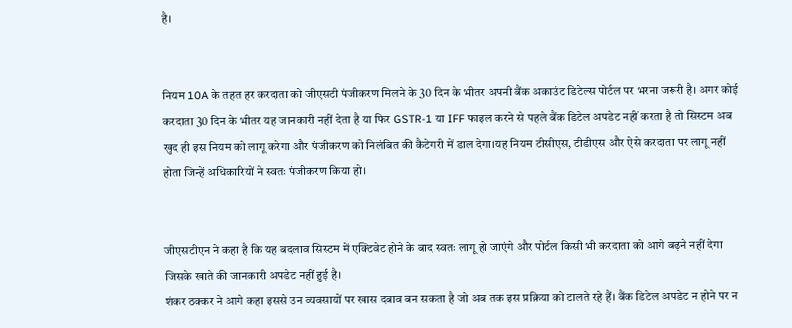है।


नियम 10A के तहत हर करदाता को जीएसटी पंजीकरण मिलने के 30 दिन के भीतर अपनी बैंक अकाउंट डिटेल्स पोर्टल पर भरना जरूरी है। अगर कोई करदाता 30 दिन के भीतर यह जानकारी नहीं देता है या फिर GSTR-1 या IFF फाइल करने से पहले बैंक डिटेल अपडेट नहीं करता है तो सिस्टम अब खुद ही इस नियम को लागू करेगा और पंजीकरण को निलंबित की कैटेगरी में डाल देगा।यह नियम टीसीएस, टीडीएस और ऐसे करदाता पर लागू नहीं होता जिन्हें अधिकारियों ने स्वतः पंजीकरण किया हो।


जीएसटीएन ने कहा है कि यह बदलाव सिस्टम में एक्टिवेट होने के बाद स्वतः लागू हो जाएंगे और पोर्टल किसी भी करदाता को आगे बढ़ने नहीं देगा जिसके खाते की जानकारी अपडेट नहीं हुई है।
शंकर ठक्कर ने आगे कहा इससे उन व्यवसायों पर खास दबाव बन सकता है जो अब तक इस प्रक्रिया को टालते रहे हैं। बैंक डिटेल अपडेट न होने पर न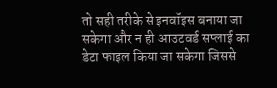तो सही तरीके से इनवॉइस बनाया जा सकेगा और न ही आउटवर्ड सप्लाई का डेटा फाइल किया जा सकेगा जिससे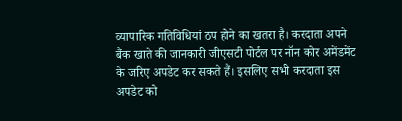व्यापारिक गतिविधियां ठप होने का खतरा है। करदाता अपने बैंक खाते की जानकारी जीएसटी पोर्टल पर नॉन कोर अमेंडमेंट के जरिए अपडेट कर सकते हैं। इसलिए सभी करदाता इस अपडेट को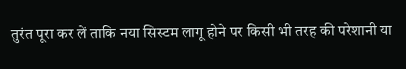तुरंत पूरा कर लें ताकि नया सिस्टम लागू होने पर किसी भी तरह की परेशानी या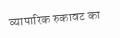व्यापारिक रुकावट का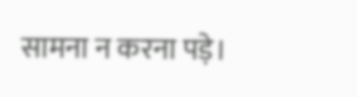सामना न करना पड़े।